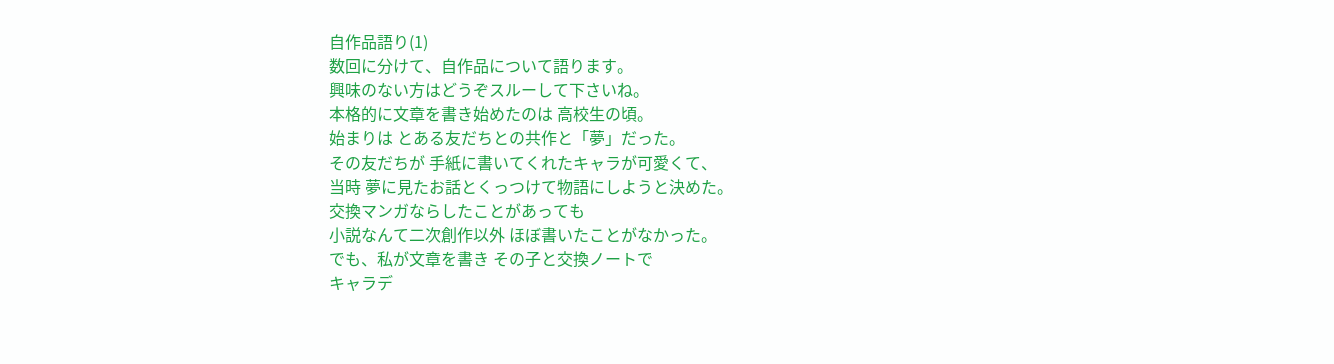自作品語り(1)
数回に分けて、自作品について語ります。
興味のない方はどうぞスルーして下さいね。
本格的に文章を書き始めたのは 高校生の頃。
始まりは とある友だちとの共作と「夢」だった。
その友だちが 手紙に書いてくれたキャラが可愛くて、
当時 夢に見たお話とくっつけて物語にしようと決めた。
交換マンガならしたことがあっても
小説なんて二次創作以外 ほぼ書いたことがなかった。
でも、私が文章を書き その子と交換ノートで
キャラデ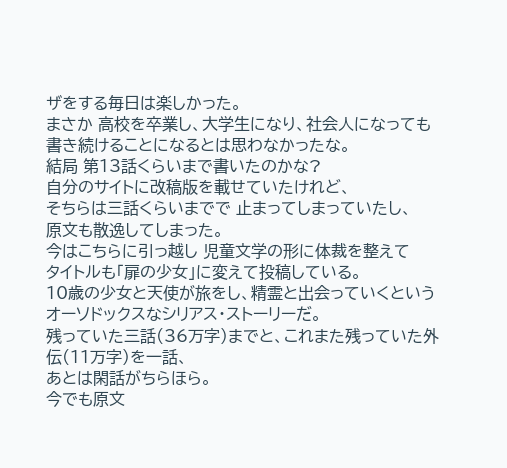ザをする毎日は楽しかった。
まさか 高校を卒業し、大学生になり、社会人になっても
書き続けることになるとは思わなかったな。
結局 第13話くらいまで書いたのかな?
自分のサイトに改稿版を載せていたけれど、
そちらは三話くらいまでで 止まってしまっていたし、
原文も散逸してしまった。
今はこちらに引っ越し 児童文学の形に体裁を整えて
タイトルも「扉の少女」に変えて投稿している。
10歳の少女と天使が旅をし、精霊と出会っていくという
オーソドックスなシリアス・ストーリーだ。
残っていた三話(36万字)までと、これまた残っていた外伝(11万字)を一話、
あとは閑話がちらほら。
今でも原文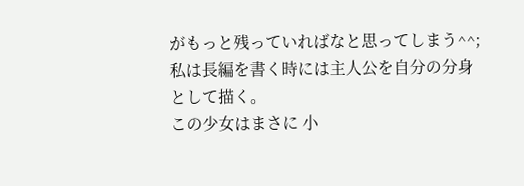がもっと残っていればなと思ってしまう^^;
私は長編を書く時には主人公を自分の分身として描く。
この少女はまさに 小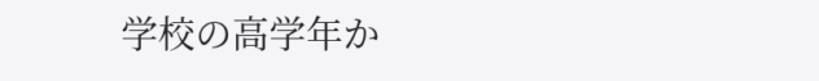学校の高学年か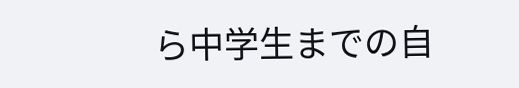ら中学生までの自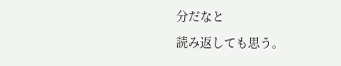分だなと
読み返しても思う。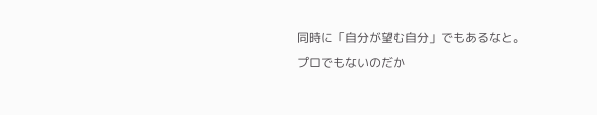同時に「自分が望む自分」でもあるなと。
プロでもないのだか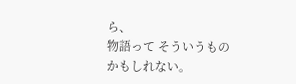ら、
物語って そういうものかもしれない。